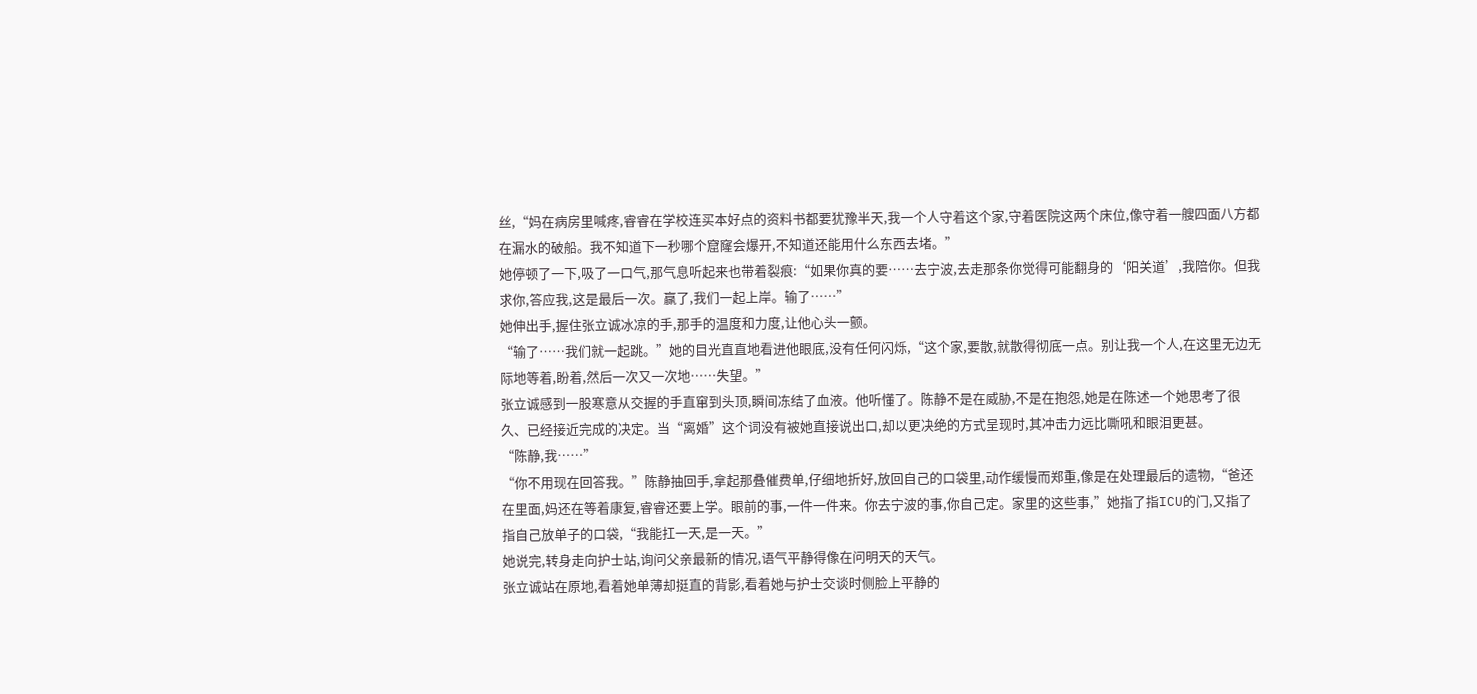丝,“妈在病房里喊疼,睿睿在学校连买本好点的资料书都要犹豫半天,我一个人守着这个家,守着医院这两个床位,像守着一艘四面八方都在漏水的破船。我不知道下一秒哪个窟窿会爆开,不知道还能用什么东西去堵。”
她停顿了一下,吸了一口气,那气息听起来也带着裂痕:“如果你真的要……去宁波,去走那条你觉得可能翻身的‘阳关道’,我陪你。但我求你,答应我,这是最后一次。赢了,我们一起上岸。输了……”
她伸出手,握住张立诚冰凉的手,那手的温度和力度,让他心头一颤。
“输了……我们就一起跳。”她的目光直直地看进他眼底,没有任何闪烁,“这个家,要散,就散得彻底一点。别让我一个人,在这里无边无际地等着,盼着,然后一次又一次地……失望。”
张立诚感到一股寒意从交握的手直窜到头顶,瞬间冻结了血液。他听懂了。陈静不是在威胁,不是在抱怨,她是在陈述一个她思考了很久、已经接近完成的决定。当“离婚”这个词没有被她直接说出口,却以更决绝的方式呈现时,其冲击力远比嘶吼和眼泪更甚。
“陈静,我……”
“你不用现在回答我。”陈静抽回手,拿起那叠催费单,仔细地折好,放回自己的口袋里,动作缓慢而郑重,像是在处理最后的遗物,“爸还在里面,妈还在等着康复,睿睿还要上学。眼前的事,一件一件来。你去宁波的事,你自己定。家里的这些事,”她指了指ICU的门,又指了指自己放单子的口袋,“我能扛一天,是一天。”
她说完,转身走向护士站,询问父亲最新的情况,语气平静得像在问明天的天气。
张立诚站在原地,看着她单薄却挺直的背影,看着她与护士交谈时侧脸上平静的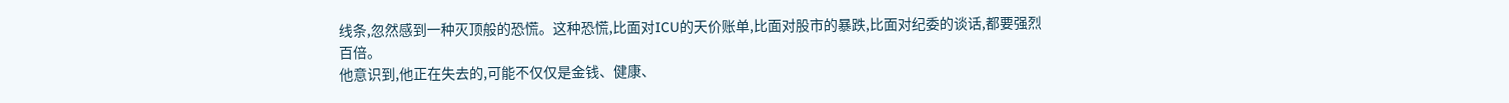线条,忽然感到一种灭顶般的恐慌。这种恐慌,比面对ICU的天价账单,比面对股市的暴跌,比面对纪委的谈话,都要强烈百倍。
他意识到,他正在失去的,可能不仅仅是金钱、健康、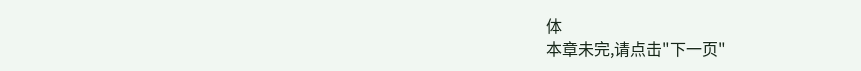体
本章未完,请点击"下一页"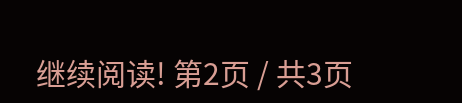继续阅读! 第2页 / 共3页